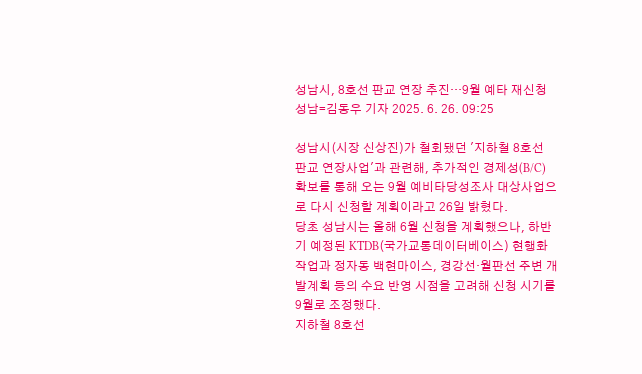성남시, 8호선 판교 연장 추진…9월 예타 재신청
성남=김동우 기자 2025. 6. 26. 09:25

성남시(시장 신상진)가 철회됐던 '지하철 8호선 판교 연장사업'과 관련해, 추가적인 경제성(B/C) 확보를 통해 오는 9월 예비타당성조사 대상사업으로 다시 신청할 계획이라고 26일 밝혔다.
당초 성남시는 올해 6월 신청을 계획했으나, 하반기 예정된 KTDB(국가교통데이터베이스) 현행화 작업과 정자동 백현마이스, 경강선·월판선 주변 개발계획 등의 수요 반영 시점을 고려해 신청 시기를 9월로 조정했다.
지하철 8호선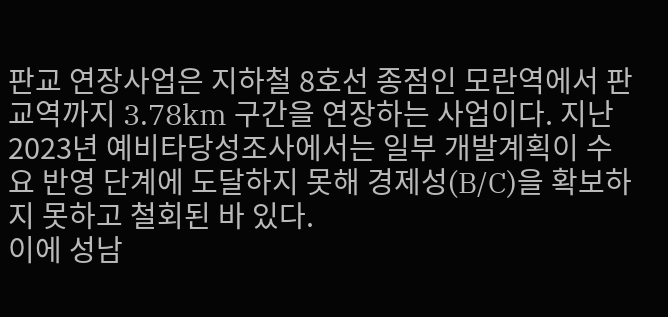판교 연장사업은 지하철 8호선 종점인 모란역에서 판교역까지 3.78km 구간을 연장하는 사업이다. 지난 2023년 예비타당성조사에서는 일부 개발계획이 수요 반영 단계에 도달하지 못해 경제성(B/C)을 확보하지 못하고 철회된 바 있다.
이에 성남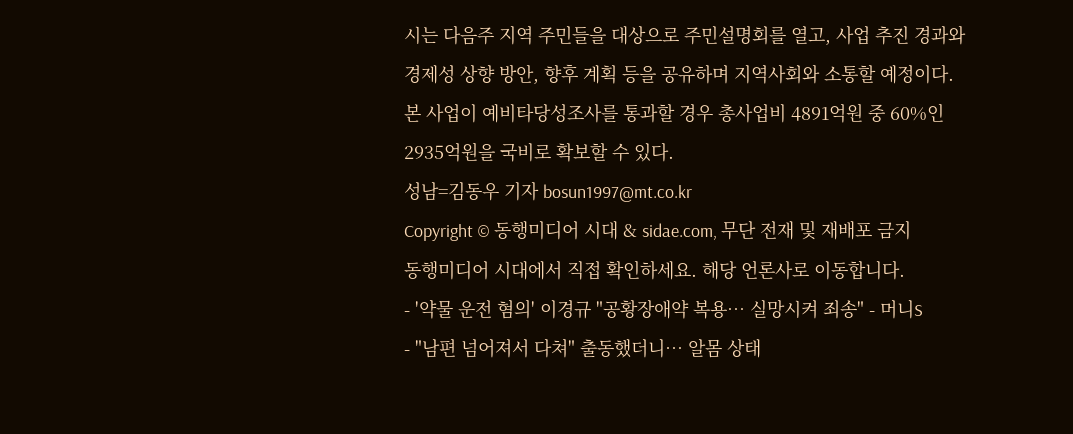시는 다음주 지역 주민들을 대상으로 주민설명회를 열고, 사업 추진 경과와 경제성 상향 방안, 향후 계획 등을 공유하며 지역사회와 소통할 예정이다.
본 사업이 예비타당성조사를 통과할 경우 총사업비 4891억원 중 60%인 2935억원을 국비로 확보할 수 있다.
성남=김동우 기자 bosun1997@mt.co.kr
Copyright © 동행미디어 시대 & sidae.com, 무단 전재 및 재배포 금지
동행미디어 시대에서 직접 확인하세요. 해당 언론사로 이동합니다.
- '약물 운전 혐의' 이경규 "공황장애약 복용… 실망시켜 죄송" - 머니S
- "남편 넘어져서 다쳐" 출동했더니… 알몸 상태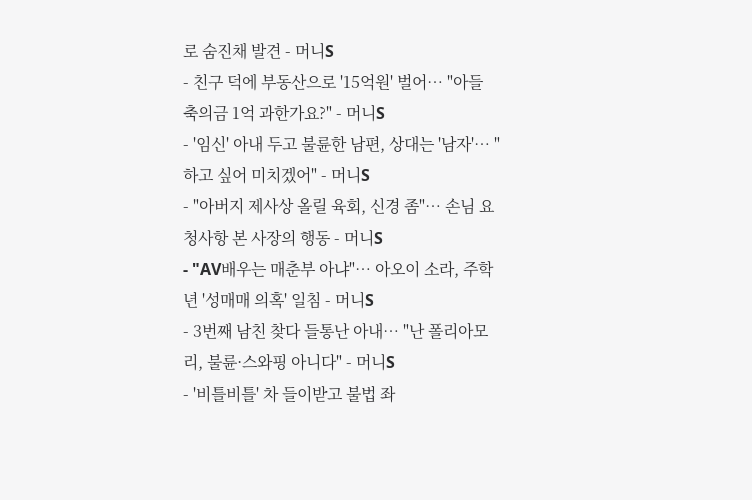로 숨진채 발견 - 머니S
- 친구 덕에 부동산으로 '15억원' 벌어… "아들 축의금 1억 과한가요?" - 머니S
- '임신' 아내 두고 불륜한 남편, 상대는 '남자'… "하고 싶어 미치겠어" - 머니S
- "아버지 제사상 올릴 육회, 신경 좀"… 손님 요청사항 본 사장의 행동 - 머니S
- "AV배우는 매춘부 아냐"… 아오이 소라, 주학년 '성매매 의혹' 일침 - 머니S
- 3번째 남친 찾다 들통난 아내… "난 폴리아모리, 불륜·스와핑 아니다" - 머니S
- '비틀비틀' 차 들이받고 불법 좌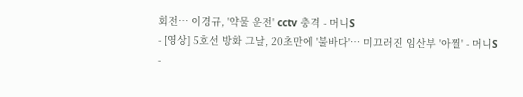회전… 이경규, '약물 운전' cctv 충격 - 머니S
- [영상] 5호선 방화 그날, 20초만에 '불바다'… 미끄러진 임산부 '아찔' - 머니S
-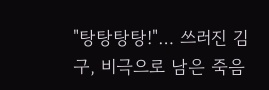"탕탕탕탕!"… 쓰러진 김구, 비극으로 남은 죽음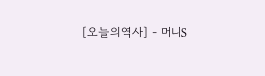[오늘의역사] - 머니S